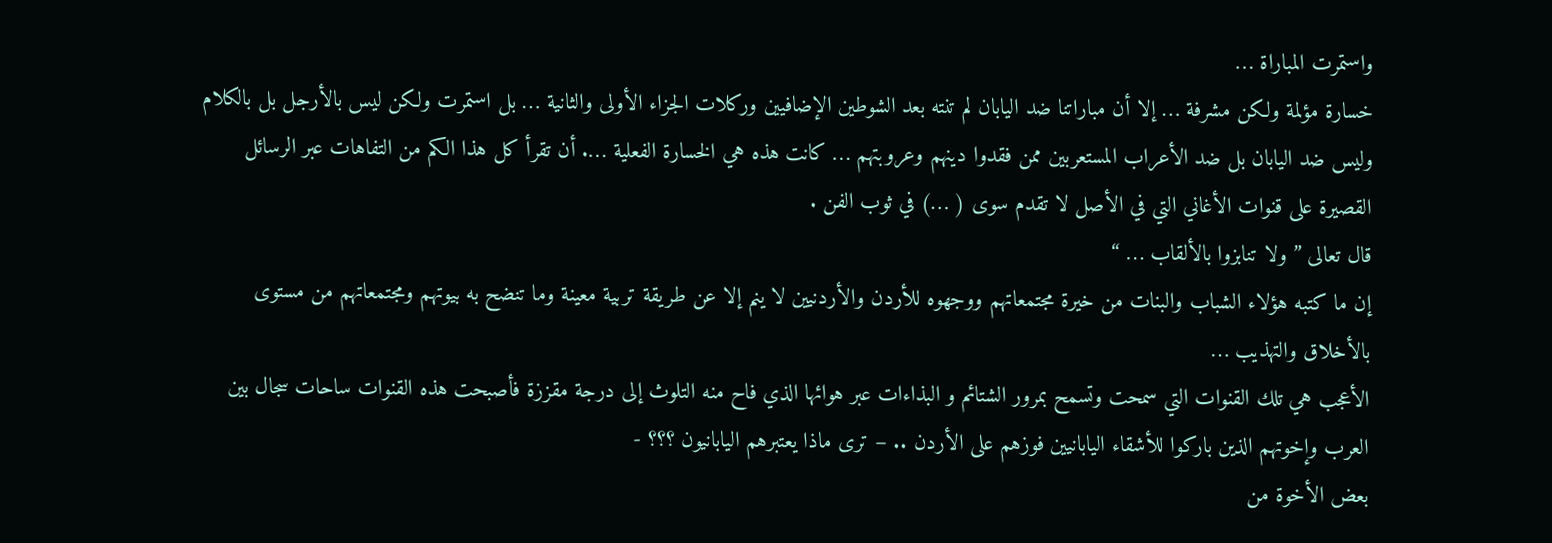واستمرت المباراة …
خسارة مؤلمة ولكن مشرفة … إلا أن مباراتنا ضد اليابان لم تنته بعد الشوطين الإضافيين وركلات الجزاء الأولى والثانية … بل استمرت ولكن ليس بالأرجل بل بالكلام وليس ضد اليابان بل ضد الأعراب المستعربين ممن فقدوا دينهم وعروبتهم … كانت هذه هي الخسارة الفعلية …. أن تقرأ كل هذا الكم من التفاهات عبر الرسائل القصيرة على قنوات الأغاني التي في الأصل لا تقدم سوى ( …) في ثوب الفن .
قال تعالى ” ولا تنابزوا بالألقاب … “
إن ما كتبه هؤلاء الشباب والبنات من خيرة مجتمعاتهم ووجهوه للأردن والأردنيين لا ينم إلا عن طريقة تربية معينة وما تنضح به بيوتهم ومجتمعاتهم من مستوى بالأخلاق والتهذيب …
الأعجب هي تلك القنوات التي سمحت وتسمح بمرور الشتائم و البذاءات عبر هوائها الذي فاح منه التلوث إلى درجة مقززة فأصبحت هذه القنوات ساحات سجال بين العرب وإخوتهم الذين باركوا للأشقاء اليابانيين فوزهم على الأردن .. – ترى ماذا يعتبرهم اليابانيون ؟؟؟ -
بعض الأخوة من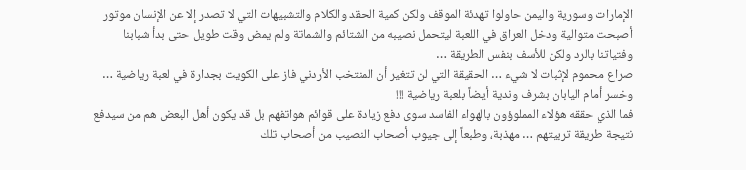الإمارات وسورية واليمن حاولوا تهدئة الموقف ولكن كمية الحقد والكلام والتشبيهات التي لا تصدر إلا عن الإنسان موتور أصبحت متوالية ودخل العراق في اللعبة ليتحمل نصيبه من الشتائم والشماتة ولم يمض وقت طويل حتى بدأ شبابنا وفتياتنا بالرد ولكن للأسف بنفس الطريقة …
صراع محموم لإثبات لا شيء … الحقيقة التي لن تتغير أن المنتخب الأردني فاز على الكويت بجدارة في لعبة رياضية … وخسر أمام اليابان بشرف وندية أيضاً بلعبة رياضية !!!
فما الذي حققه هؤلاء المملوؤون بالهواء الفاسد سوى دفع زيادة على قوائم هواتفهم بل قد يكون أهل البعض هم من سيدفع نتيجة طريقة تربيتهم … مهذبة، وطبعاً إلى جيوب أصحاب النصيب من أصحاب تلك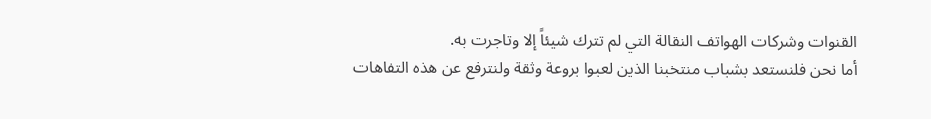القنوات وشركات الهواتف النقالة التي لم تترك شيئاً إلا وتاجرت به.
أما نحن فلنستعد بشباب منتخبنا الذين لعبوا بروعة وثقة ولنترفع عن هذه التفاهات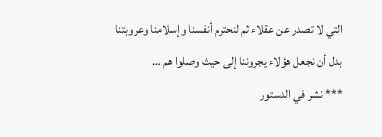التي لا تصدر عن عقلاء ثم لنحترم أنفسنا وإسلامنا وعروبتنا بدل أن نجعل هؤلاء يجروننا إلى حيث وصلوا هم …
*** نشر في الدستور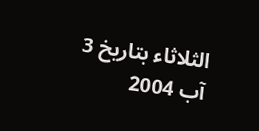الثلاثاء بتاريخ 3 آب 2004